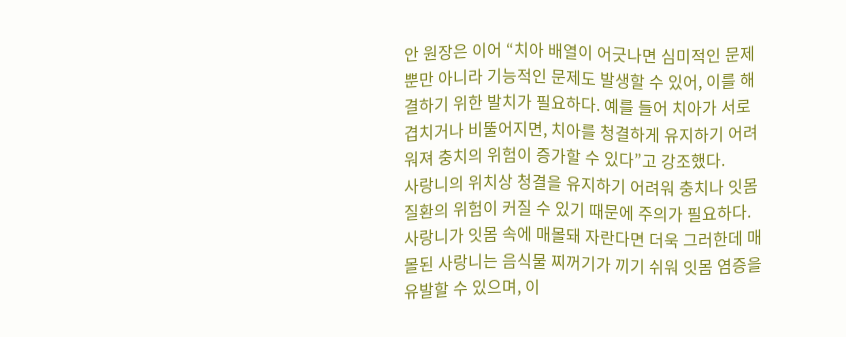안 원장은 이어 “치아 배열이 어긋나면 심미적인 문제뿐만 아니라 기능적인 문제도 발생할 수 있어, 이를 해결하기 위한 발치가 필요하다. 예를 들어 치아가 서로 겹치거나 비뚤어지면, 치아를 청결하게 유지하기 어려워져 충치의 위험이 증가할 수 있다”고 강조했다.
사랑니의 위치상 청결을 유지하기 어려워 충치나 잇몸 질환의 위험이 커질 수 있기 때문에 주의가 필요하다. 사랑니가 잇몸 속에 매몰돼 자란다면 더욱 그러한데 매몰된 사랑니는 음식물 찌꺼기가 끼기 쉬워 잇몸 염증을 유발할 수 있으며, 이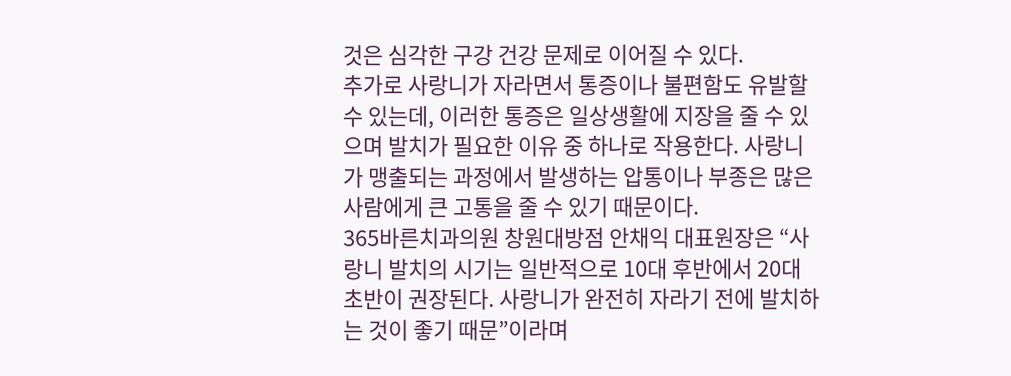것은 심각한 구강 건강 문제로 이어질 수 있다.
추가로 사랑니가 자라면서 통증이나 불편함도 유발할 수 있는데, 이러한 통증은 일상생활에 지장을 줄 수 있으며 발치가 필요한 이유 중 하나로 작용한다. 사랑니가 맹출되는 과정에서 발생하는 압통이나 부종은 많은 사람에게 큰 고통을 줄 수 있기 때문이다.
365바른치과의원 창원대방점 안채익 대표원장은 “사랑니 발치의 시기는 일반적으로 10대 후반에서 20대 초반이 권장된다. 사랑니가 완전히 자라기 전에 발치하는 것이 좋기 때문”이라며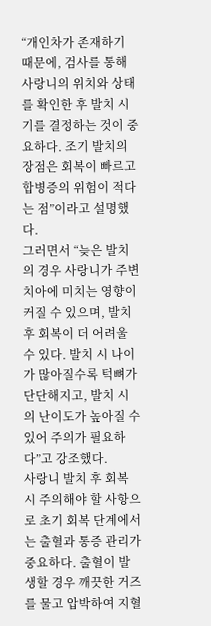“개인차가 존재하기 때문에, 검사를 통해 사랑니의 위치와 상태를 확인한 후 발치 시기를 결정하는 것이 중요하다. 조기 발치의 장점은 회복이 빠르고 합병증의 위험이 적다는 점”이라고 설명했다.
그러면서 “늦은 발치의 경우 사랑니가 주변 치아에 미치는 영향이 커질 수 있으며, 발치 후 회복이 더 어려울 수 있다. 발치 시 나이가 많아질수록 턱뼈가 단단해지고, 발치 시의 난이도가 높아질 수 있어 주의가 필요하다”고 강조했다.
사랑니 발치 후 회복 시 주의해야 할 사항으로 초기 회복 단계에서는 출혈과 통증 관리가 중요하다. 출혈이 발생할 경우 깨끗한 거즈를 물고 압박하여 지혈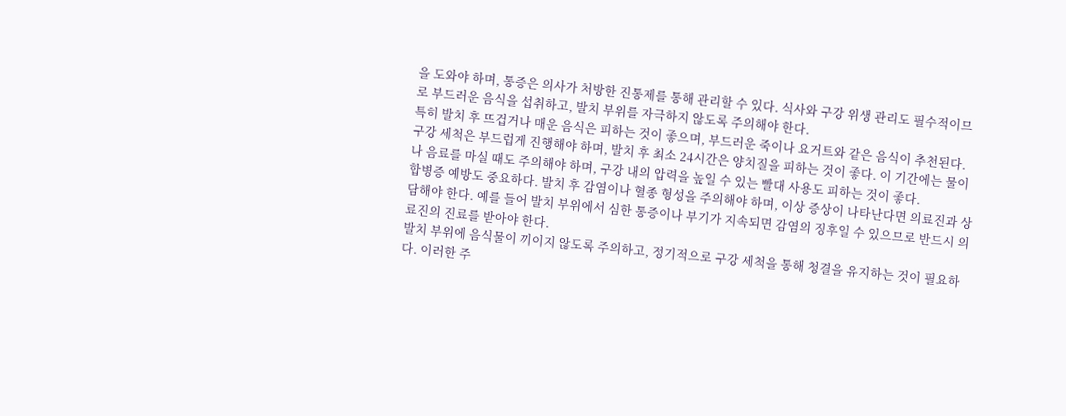을 도와야 하며, 통증은 의사가 처방한 진통제를 통해 관리할 수 있다. 식사와 구강 위생 관리도 필수적이므로 부드러운 음식을 섭취하고, 발치 부위를 자극하지 않도록 주의해야 한다.
특히 발치 후 뜨겁거나 매운 음식은 피하는 것이 좋으며, 부드러운 죽이나 요거트와 같은 음식이 추천된다. 구강 세척은 부드럽게 진행해야 하며, 발치 후 최소 24시간은 양치질을 피하는 것이 좋다. 이 기간에는 물이나 음료를 마실 때도 주의해야 하며, 구강 내의 압력을 높일 수 있는 빨대 사용도 피하는 것이 좋다.
합병증 예방도 중요하다. 발치 후 감염이나 혈종 형성을 주의해야 하며, 이상 증상이 나타난다면 의료진과 상담해야 한다. 예를 들어 발치 부위에서 심한 통증이나 부기가 지속되면 감염의 징후일 수 있으므로 반드시 의료진의 진료를 받아야 한다.
발치 부위에 음식물이 끼이지 않도록 주의하고, 정기적으로 구강 세척을 통해 청결을 유지하는 것이 필요하다. 이러한 주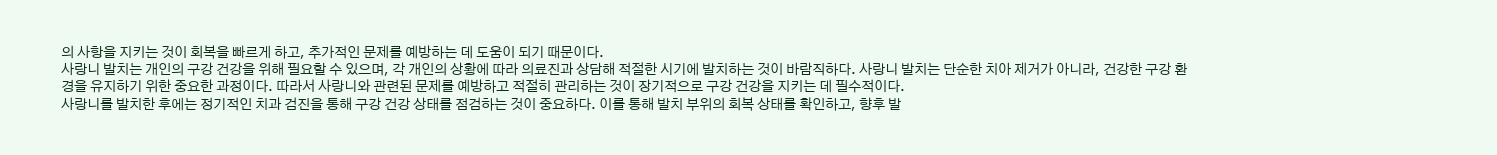의 사항을 지키는 것이 회복을 빠르게 하고, 추가적인 문제를 예방하는 데 도움이 되기 때문이다.
사랑니 발치는 개인의 구강 건강을 위해 필요할 수 있으며, 각 개인의 상황에 따라 의료진과 상담해 적절한 시기에 발치하는 것이 바람직하다. 사랑니 발치는 단순한 치아 제거가 아니라, 건강한 구강 환경을 유지하기 위한 중요한 과정이다. 따라서 사랑니와 관련된 문제를 예방하고 적절히 관리하는 것이 장기적으로 구강 건강을 지키는 데 필수적이다.
사랑니를 발치한 후에는 정기적인 치과 검진을 통해 구강 건강 상태를 점검하는 것이 중요하다. 이를 통해 발치 부위의 회복 상태를 확인하고, 향후 발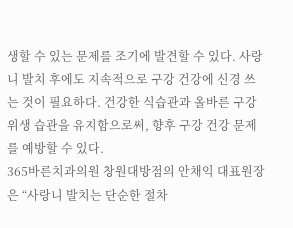생할 수 있는 문제를 조기에 발견할 수 있다. 사랑니 발치 후에도 지속적으로 구강 건강에 신경 쓰는 것이 필요하다. 건강한 식습관과 올바른 구강 위생 습관을 유지함으로써, 향후 구강 건강 문제를 예방할 수 있다.
365바른치과의원 창원대방점의 안채익 대표원장은 “사랑니 발치는 단순한 절차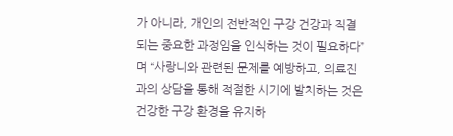가 아니라, 개인의 전반적인 구강 건강과 직결되는 중요한 과정임을 인식하는 것이 필요하다”며 “사랑니와 관련된 문제를 예방하고, 의료진과의 상담을 통해 적절한 시기에 발치하는 것은 건강한 구강 환경을 유지하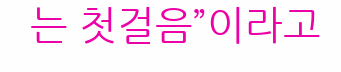는 첫걸음”이라고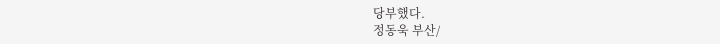당부했다.
정동욱 부산/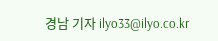경남 기자 ilyo33@ilyo.co.kr